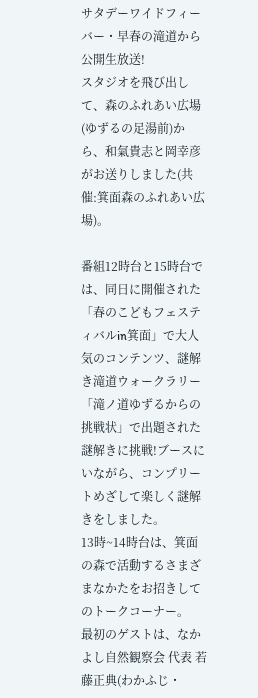サタデーワイドフィーバー・早春の滝道から公開生放送!
スタジオを飛び出して、森のふれあい広場(ゆずるの足湯前)から、和氣貴志と岡幸彦がお送りしました(共催:箕面森のふれあい広場)。

番組12時台と15時台では、同日に開催された「春のこどもフェスティバルin箕面」で大人気のコンテンツ、謎解き滝道ウォークラリー「滝ノ道ゆずるからの挑戦状」で出題された謎解きに挑戦!ブースにいながら、コンプリートめざして楽しく謎解きをしました。
13時~14時台は、箕面の森で活動するさまざまなかたをお招きしてのトークコーナー。
最初のゲストは、なかよし自然観察会 代表 若藤正典(わかふじ・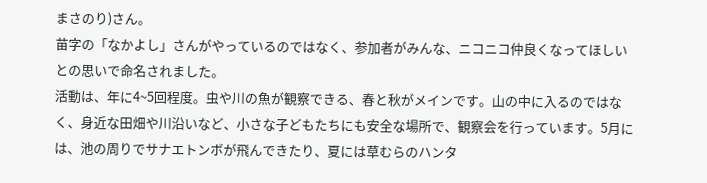まさのり)さん。
苗字の「なかよし」さんがやっているのではなく、参加者がみんな、ニコニコ仲良くなってほしいとの思いで命名されました。
活動は、年に4~5回程度。虫や川の魚が観察できる、春と秋がメインです。山の中に入るのではなく、身近な田畑や川沿いなど、小さな子どもたちにも安全な場所で、観察会を行っています。5月には、池の周りでサナエトンボが飛んできたり、夏には草むらのハンタ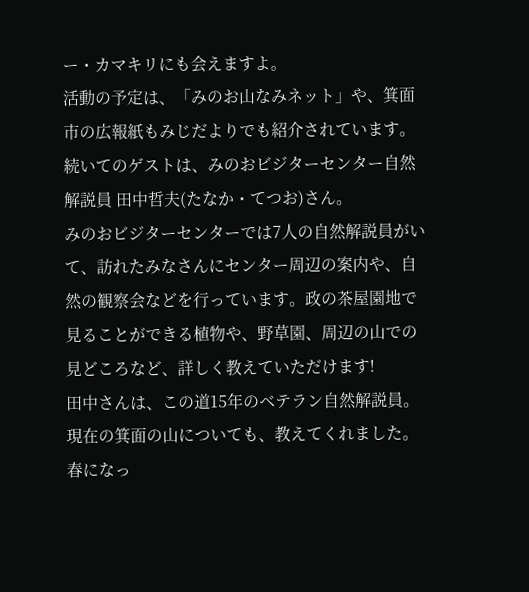ー・カマキリにも会えますよ。
活動の予定は、「みのお山なみネット」や、箕面市の広報紙もみじだよりでも紹介されています。
続いてのゲストは、みのおビジターセンター自然解説員 田中哲夫(たなか・てつお)さん。
みのおビジターセンターでは7人の自然解説員がいて、訪れたみなさんにセンター周辺の案内や、自然の観察会などを行っています。政の茶屋園地で見ることができる植物や、野草園、周辺の山での見どころなど、詳しく教えていただけます!
田中さんは、この道15年のベテラン自然解説員。現在の箕面の山についても、教えてくれました。春になっ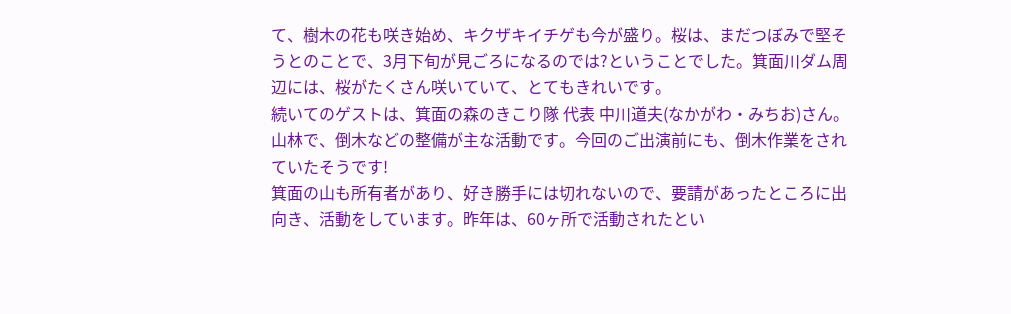て、樹木の花も咲き始め、キクザキイチゲも今が盛り。桜は、まだつぼみで堅そうとのことで、3月下旬が見ごろになるのでは?ということでした。箕面川ダム周辺には、桜がたくさん咲いていて、とてもきれいです。
続いてのゲストは、箕面の森のきこり隊 代表 中川道夫(なかがわ・みちお)さん。
山林で、倒木などの整備が主な活動です。今回のご出演前にも、倒木作業をされていたそうです!
箕面の山も所有者があり、好き勝手には切れないので、要請があったところに出向き、活動をしています。昨年は、60ヶ所で活動されたとい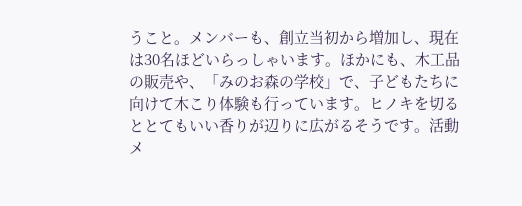うこと。メンバーも、創立当初から増加し、現在は30名ほどいらっしゃいます。ほかにも、木工品の販売や、「みのお森の学校」で、子どもたちに向けて木こり体験も行っています。ヒノキを切るととてもいい香りが辺りに広がるそうです。活動メ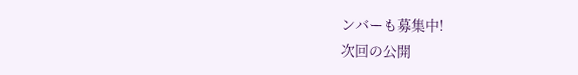ンバーも募集中!
次回の公開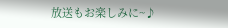放送もお楽しみに~♪